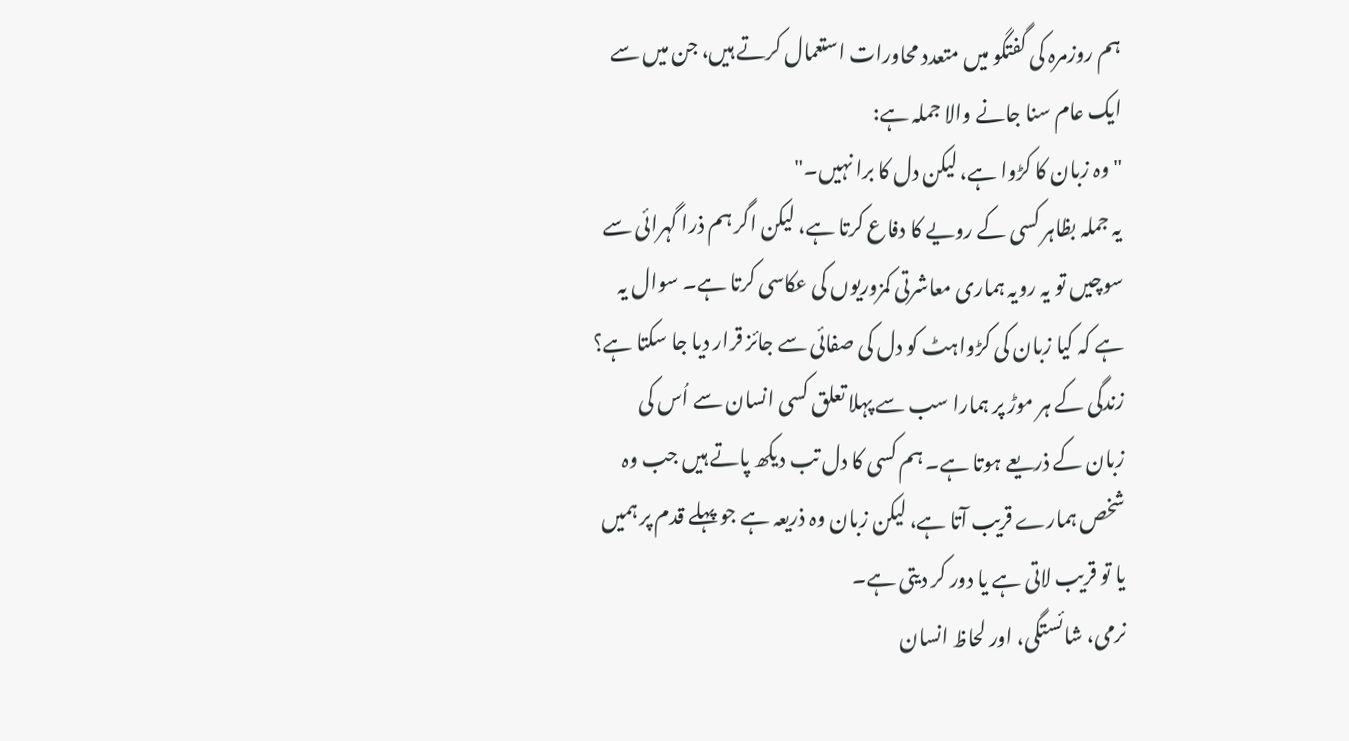ہم روزمرہ کی گفتگو میں متعدد محاورات استعمال کرتے ہیں، جن میں سے ایک عام سنا جانے والا جملہ ہے:
"وہ زبان کا کڑوا ہے، لیکن دل کا برا نہیں۔"
یہ جملہ بظاہر کسی کے رویے کا دفاع کرتا ہے، لیکن اگر ہم ذرا گہرائی سے سوچیں تو یہ رویہ ہماری معاشرتی کمزوریوں کی عکاسی کرتا ہے۔ سوال یہ ہے کہ کیا زبان کی کڑواہٹ کو دل کی صفائی سے جائز قرار دیا جا سکتا ہے؟
زندگی کے ہر موڑ پر ہمارا سب سے پہلا تعلق کسی انسان سے اُس کی زبان کے ذریعے ہوتا ہے۔ ہم کسی کا دل تب دیکھ پاتے ہیں جب وہ شخص ہمارے قریب آتا ہے، لیکن زبان وہ ذریعہ ہے جو پہلے قدم پر ہمیں یا تو قریب لاتی ہے یا دور کر دیتی ہے۔
نرمی، شائستگی، اور لحاظ انسان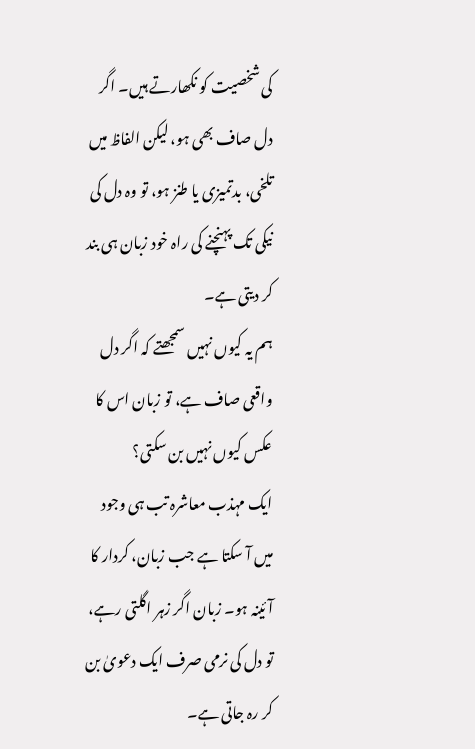کی شخصیت کو نکھارتے ہیں۔ اگر دل صاف بھی ہو، لیکن الفاظ میں تلخی، بدتمیزی یا طنز ہو، تو وہ دل کی نیکی تک پہنچنے کی راہ خود زبان ہی بند کر دیتی ہے۔
ہم یہ کیوں نہیں سمجھتے کہ اگر دل واقعی صاف ہے، تو زبان اس کا عکس کیوں نہیں بن سکتی؟
ایک مہذب معاشرہ تب ہی وجود میں آ سکتا ہے جب زبان، کردار کا آئینہ ہو۔ زبان اگر زہر اگلتی رہے، تو دل کی نرمی صرف ایک دعویٰ بن کر رہ جاتی ہے۔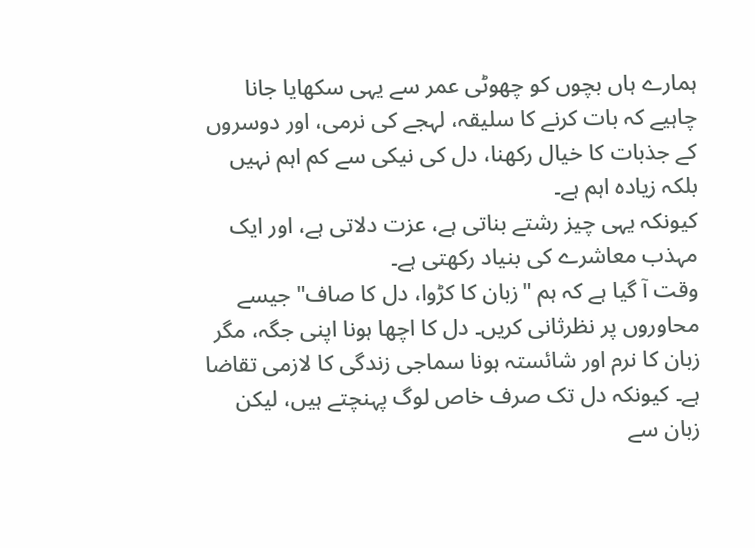ہمارے ہاں بچوں کو چھوٹی عمر سے یہی سکھایا جانا چاہیے کہ بات کرنے کا سلیقہ، لہجے کی نرمی، اور دوسروں کے جذبات کا خیال رکھنا، دل کی نیکی سے کم اہم نہیں بلکہ زیادہ اہم ہے۔
کیونکہ یہی چیز رشتے بناتی ہے، عزت دلاتی ہے، اور ایک مہذب معاشرے کی بنیاد رکھتی ہے۔
وقت آ گیا ہے کہ ہم "زبان کا کڑوا، دل کا صاف" جیسے محاوروں پر نظرثانی کریں۔ دل کا اچھا ہونا اپنی جگہ، مگر زبان کا نرم اور شائستہ ہونا سماجی زندگی کا لازمی تقاضا ہے۔ کیونکہ دل تک صرف خاص لوگ پہنچتے ہیں، لیکن زبان سے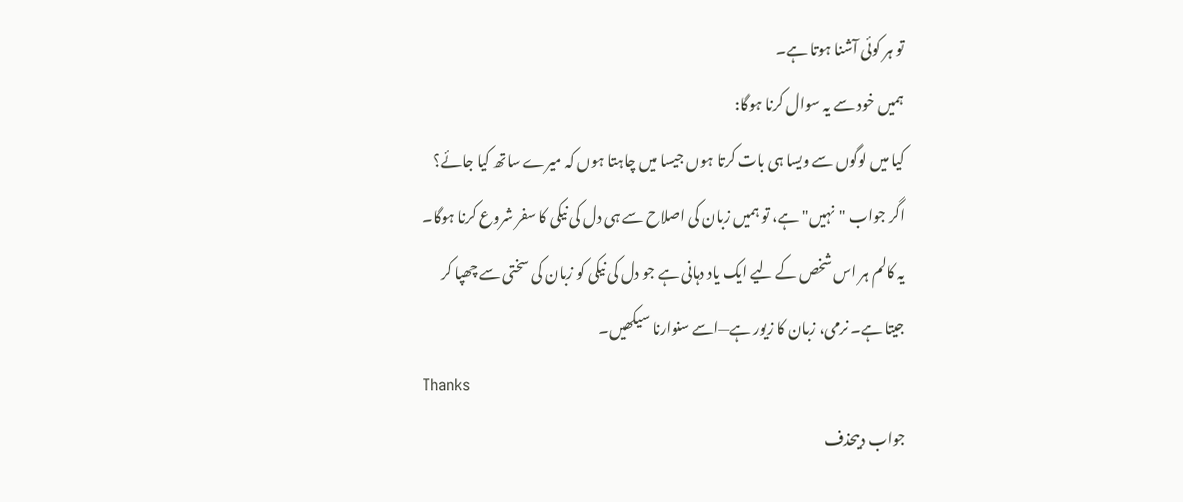تو ہر کوئی آشنا ہوتا ہے۔
ہمیں خود سے یہ سوال کرنا ہوگا:
کیا میں لوگوں سے ویسا ہی بات کرتا ہوں جیسا میں چاہتا ہوں کہ میرے ساتھ کیا جائے؟
اگر جواب "نہیں" ہے، تو ہمیں زبان کی اصلاح سے ہی دل کی نیکی کا سفر شروع کرنا ہوگا۔
یہ کالم ہر اس شخص کے لیے ایک یاد دہانی ہے جو دل کی نیکی کو زبان کی سختی سے چھپا کر جیتا ہے۔ نرمی، زبان کا زیور ہے—اسے سنوارنا سیکھیں۔
Thanks
جواب دیںحذف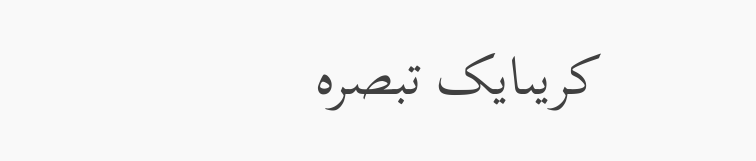کریںایک تبصرہ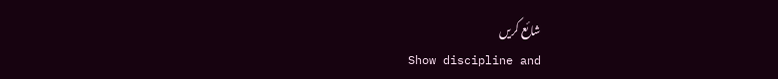شائع کریں
Show discipline and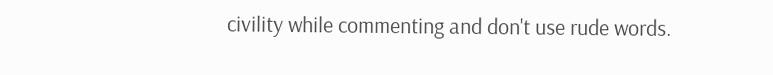civility while commenting and don't use rude words.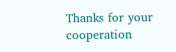Thanks for your cooperation